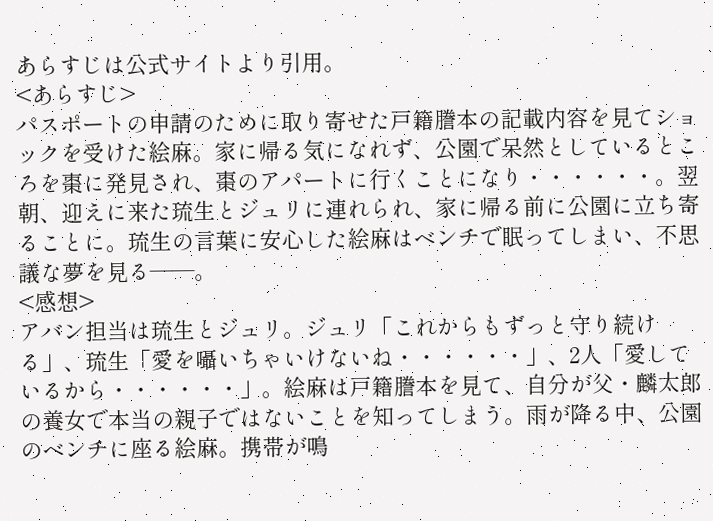あらすじは公式サイトより引用。
<あらすじ>
パスポートの申請のために取り寄せた戸籍謄本の記載内容を見てショックを受けた絵麻。家に帰る気になれず、公園で呆然としているところを棗に発見され、棗のアパートに行くことになり・・・・・・。翌朝、迎えに来た琉生とジュリに連れられ、家に帰る前に公園に立ち寄ることに。琉生の言葉に安心した絵麻はベンチで眠ってしまい、不思議な夢を見る――。
<感想>
アバン担当は琉生とジュリ。ジュリ「これからもずっと守り続ける」、琉生「愛を囁いちゃいけないね・・・・・・」、2人「愛しているから・・・・・・」。絵麻は戸籍謄本を見て、自分が父・麟太郎の養女で本当の親子ではないことを知ってしまう。雨が降る中、公園のベンチに座る絵麻。携帯が鳴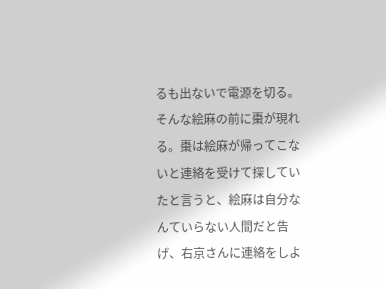るも出ないで電源を切る。そんな絵麻の前に棗が現れる。棗は絵麻が帰ってこないと連絡を受けて探していたと言うと、絵麻は自分なんていらない人間だと告げ、右京さんに連絡をしよ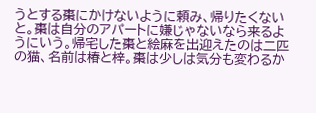うとする棗にかけないように頼み、帰りたくないと。棗は自分のアパートに嫌じゃないなら来るようにいう。帰宅した棗と絵麻を出迎えたのは二匹の猫、名前は椿と梓。棗は少しは気分も変わるか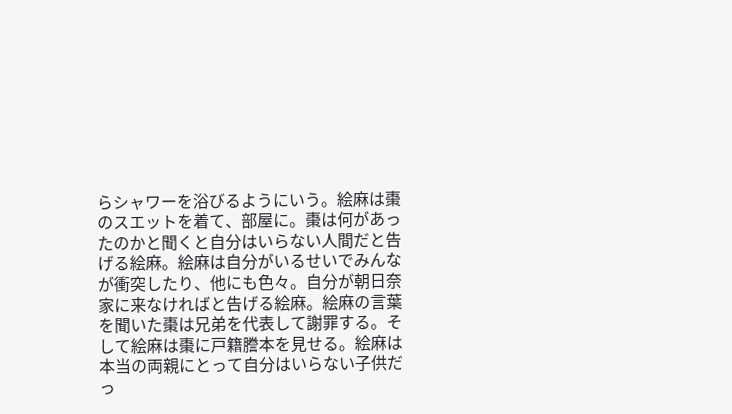らシャワーを浴びるようにいう。絵麻は棗のスエットを着て、部屋に。棗は何があったのかと聞くと自分はいらない人間だと告げる絵麻。絵麻は自分がいるせいでみんなが衝突したり、他にも色々。自分が朝日奈家に来なければと告げる絵麻。絵麻の言葉を聞いた棗は兄弟を代表して謝罪する。そして絵麻は棗に戸籍謄本を見せる。絵麻は本当の両親にとって自分はいらない子供だっ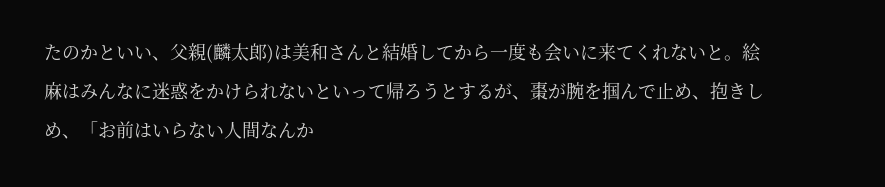たのかといい、父親(麟太郎)は美和さんと結婚してから一度も会いに来てくれないと。絵麻はみんなに迷惑をかけられないといって帰ろうとするが、棗が腕を掴んで止め、抱きしめ、「お前はいらない人間なんか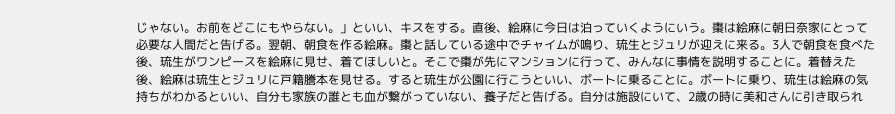じゃない。お前をどこにもやらない。」といい、キスをする。直後、絵麻に今日は泊っていくようにいう。棗は絵麻に朝日奈家にとって必要な人間だと告げる。翌朝、朝食を作る絵麻。棗と話している途中でチャイムが鳴り、琉生とジュリが迎えに来る。3人で朝食を食べた後、琉生がワンピースを絵麻に見せ、着てほしいと。そこで棗が先にマンションに行って、みんなに事情を説明することに。着替えた後、絵麻は琉生とジュリに戸籍謄本を見せる。すると琉生が公園に行こうといい、ボートに乗ることに。ボートに乗り、琉生は絵麻の気持ちがわかるといい、自分も家族の誰とも血が繋がっていない、養子だと告げる。自分は施設にいて、2歳の時に美和さんに引き取られ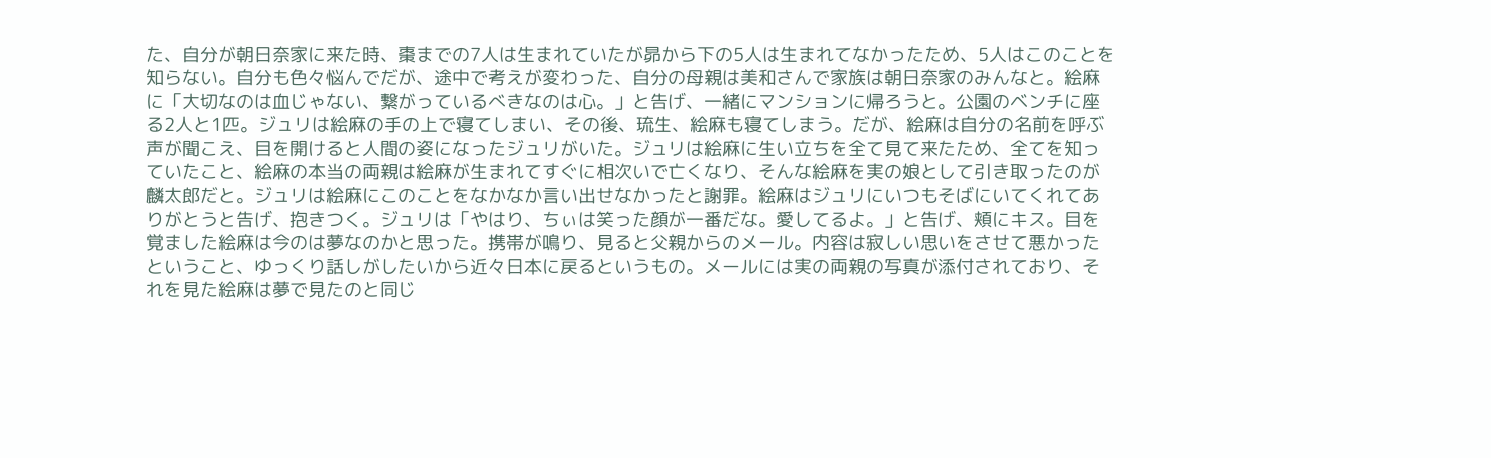た、自分が朝日奈家に来た時、棗までの7人は生まれていたが昴から下の5人は生まれてなかったため、5人はこのことを知らない。自分も色々悩んでだが、途中で考えが変わった、自分の母親は美和さんで家族は朝日奈家のみんなと。絵麻に「大切なのは血じゃない、繋がっているべきなのは心。」と告げ、一緒にマンションに帰ろうと。公園のベンチに座る2人と1匹。ジュリは絵麻の手の上で寝てしまい、その後、琉生、絵麻も寝てしまう。だが、絵麻は自分の名前を呼ぶ声が聞こえ、目を開けると人間の姿になったジュリがいた。ジュリは絵麻に生い立ちを全て見て来たため、全てを知っていたこと、絵麻の本当の両親は絵麻が生まれてすぐに相次いで亡くなり、そんな絵麻を実の娘として引き取ったのが麟太郎だと。ジュリは絵麻にこのことをなかなか言い出せなかったと謝罪。絵麻はジュリにいつもそばにいてくれてありがとうと告げ、抱きつく。ジュリは「やはり、ちぃは笑った顔が一番だな。愛してるよ。」と告げ、頬にキス。目を覚ました絵麻は今のは夢なのかと思った。携帯が鳴り、見ると父親からのメール。内容は寂しい思いをさせて悪かったということ、ゆっくり話しがしたいから近々日本に戻るというもの。メールには実の両親の写真が添付されており、それを見た絵麻は夢で見たのと同じ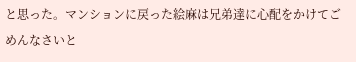と思った。マンションに戻った絵麻は兄弟達に心配をかけてごめんなさいと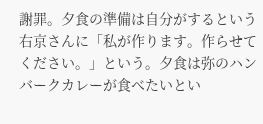謝罪。夕食の準備は自分がするという右京さんに「私が作ります。作らせてください。」という。夕食は弥のハンバークカレーが食べたいとい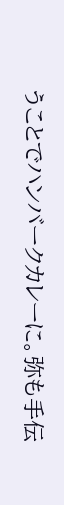うことでハンバークカレーに。弥も手伝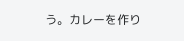う。カレーを作り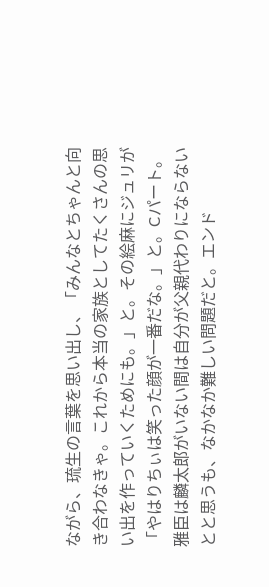ながら、琉生の言葉を思い出し、「みんなとちゃんと向き合わなきゃ。これから本当の家族としてたくさんの思い出を作っていくためにも。」と。その絵麻にジュリが「やはりちぃは笑った顔が一番だな。」と。Cパート。雅臣は麟太郎がいない間は自分が父親代わりにならないとと思うも、なかなか難しい問題だと。エンド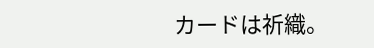カードは祈織。